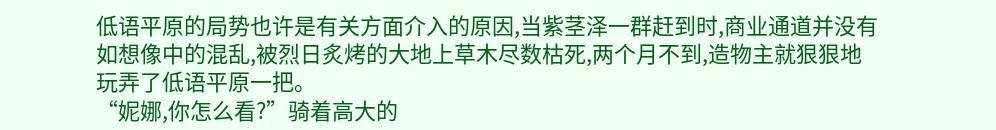低语平原的局势也许是有关方面介入的原因,当紫茎泽一群赶到时,商业通道并没有如想像中的混乱,被烈日炙烤的大地上草木尽数枯死,两个月不到,造物主就狠狠地玩弄了低语平原一把。
“妮娜,你怎么看?”骑着高大的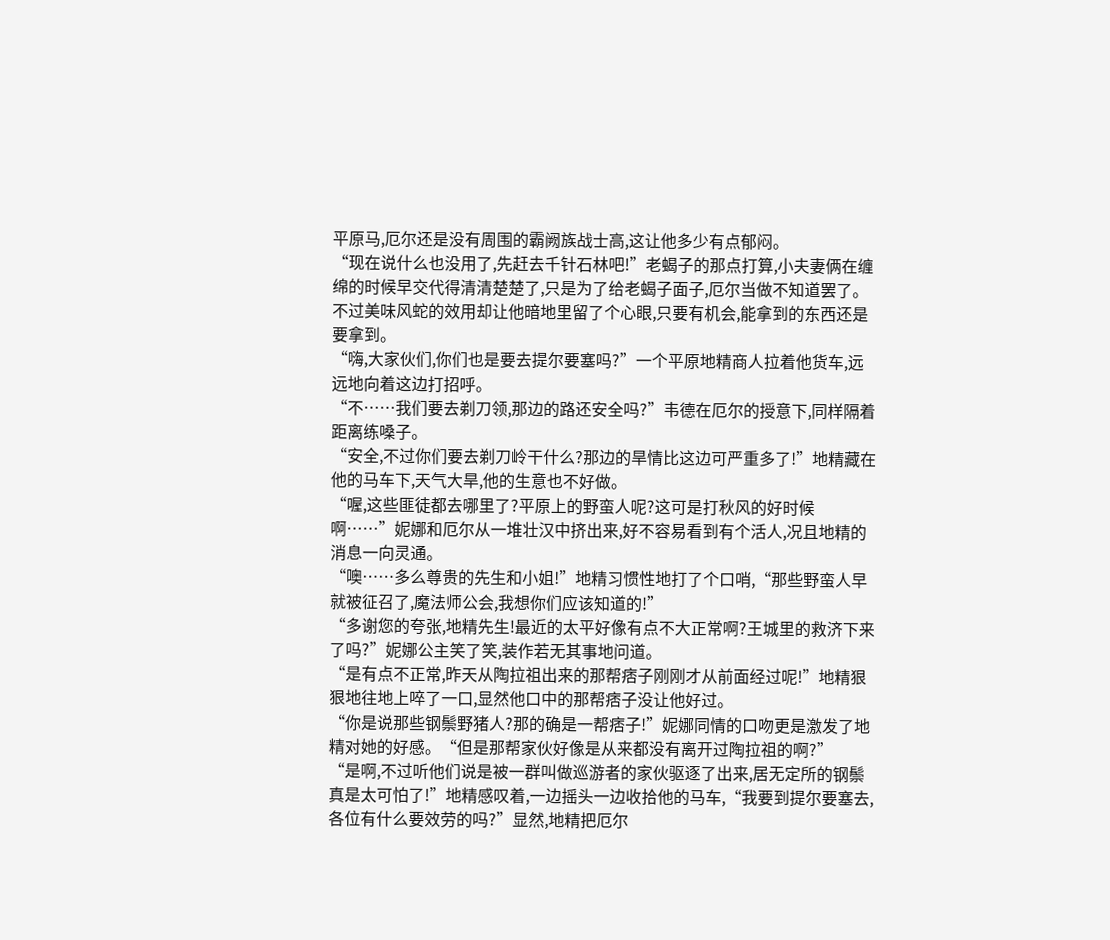平原马,厄尔还是没有周围的霸阙族战士高,这让他多少有点郁闷。
“现在说什么也没用了,先赶去千针石林吧!”老蝎子的那点打算,小夫妻俩在缠绵的时候早交代得清清楚楚了,只是为了给老蝎子面子,厄尔当做不知道罢了。不过美味风蛇的效用却让他暗地里留了个心眼,只要有机会,能拿到的东西还是要拿到。
“嗨,大家伙们,你们也是要去提尔要塞吗?”一个平原地精商人拉着他货车,远远地向着这边打招呼。
“不……我们要去剃刀领,那边的路还安全吗?”韦德在厄尔的授意下,同样隔着距离练嗓子。
“安全,不过你们要去剃刀岭干什么?那边的旱情比这边可严重多了!”地精藏在他的马车下,天气大旱,他的生意也不好做。
“喔,这些匪徒都去哪里了?平原上的野蛮人呢?这可是打秋风的好时候啊……”妮娜和厄尔从一堆壮汉中挤出来,好不容易看到有个活人,况且地精的消息一向灵通。
“噢……多么尊贵的先生和小姐!”地精习惯性地打了个口哨,“那些野蛮人早就被征召了,魔法师公会,我想你们应该知道的!”
“多谢您的夸张,地精先生!最近的太平好像有点不大正常啊?王城里的救济下来了吗?”妮娜公主笑了笑,装作若无其事地问道。
“是有点不正常,昨天从陶拉祖出来的那帮痞子刚刚才从前面经过呢!”地精狠狠地往地上啐了一口,显然他口中的那帮痞子没让他好过。
“你是说那些钢鬃野猪人?那的确是一帮痞子!”妮娜同情的口吻更是激发了地精对她的好感。“但是那帮家伙好像是从来都没有离开过陶拉祖的啊?”
“是啊,不过听他们说是被一群叫做巡游者的家伙驱逐了出来,居无定所的钢鬃真是太可怕了!”地精感叹着,一边摇头一边收拾他的马车,“我要到提尔要塞去,各位有什么要效劳的吗?”显然,地精把厄尔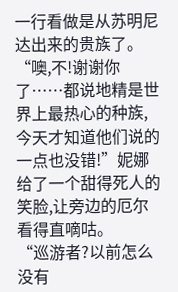一行看做是从苏明尼达出来的贵族了。
“噢,不!谢谢你了……都说地精是世界上最热心的种族,今天才知道他们说的一点也没错!”妮娜给了一个甜得死人的笑脸,让旁边的厄尔看得直嘀咕。
“巡游者?以前怎么没有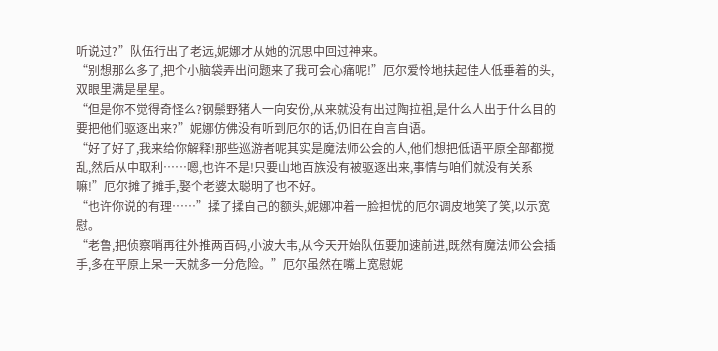听说过?”队伍行出了老远,妮娜才从她的沉思中回过神来。
“别想那么多了,把个小脑袋弄出问题来了我可会心痛呢!”厄尔爱怜地扶起佳人低垂着的头,双眼里满是星星。
“但是你不觉得奇怪么?钢鬃野猪人一向安份,从来就没有出过陶拉祖,是什么人出于什么目的要把他们驱逐出来?”妮娜仿佛没有听到厄尔的话,仍旧在自言自语。
“好了好了,我来给你解释!那些巡游者呢其实是魔法师公会的人,他们想把低语平原全部都搅乱,然后从中取利……嗯,也许不是!只要山地百族没有被驱逐出来,事情与咱们就没有关系嘛!”厄尔摊了摊手,娶个老婆太聪明了也不好。
“也许你说的有理……”揉了揉自己的额头,妮娜冲着一脸担忧的厄尔调皮地笑了笑,以示宽慰。
“老鲁,把侦察哨再往外推两百码,小波大韦,从今天开始队伍要加速前进,既然有魔法师公会插手,多在平原上呆一天就多一分危险。”厄尔虽然在嘴上宽慰妮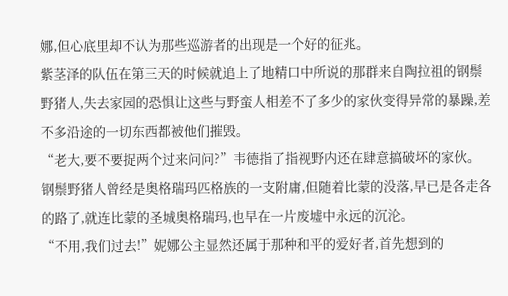娜,但心底里却不认为那些巡游者的出现是一个好的征兆。
紫茎泽的队伍在第三天的时候就追上了地精口中所说的那群来自陶拉祖的钢鬃野猪人,失去家园的恐惧让这些与野蛮人相差不了多少的家伙变得异常的暴躁,差不多沿途的一切东西都被他们摧毁。
“老大,要不要捉两个过来问问?”韦德指了指视野内还在肆意搞破坏的家伙。钢鬃野猪人曾经是奥格瑞玛匹格族的一支附庸,但随着比蒙的没落,早已是各走各的路了,就连比蒙的圣城奥格瑞玛,也早在一片废墟中永远的沉沦。
“不用,我们过去!”妮娜公主显然还属于那种和平的爱好者,首先想到的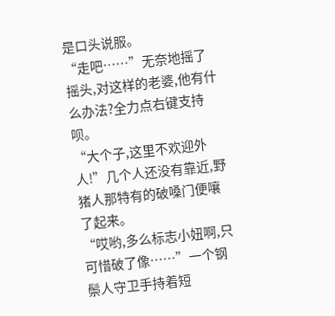是口头说服。
“走吧……”无奈地摇了摇头,对这样的老婆,他有什么办法?全力点右键支持呗。
“大个子,这里不欢迎外人!”几个人还没有靠近,野猪人那特有的破嗓门便嚷了起来。
“哎哟,多么标志小妞啊,只可惜破了像……”一个钢鬃人守卫手持着短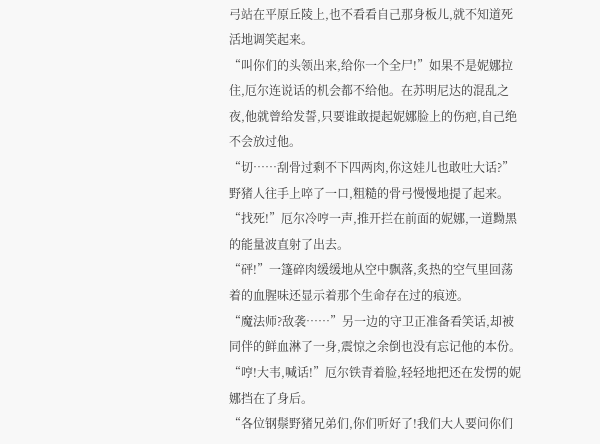弓站在平原丘陵上,也不看看自己那身板儿,就不知道死活地调笑起来。
“叫你们的头领出来,给你一个全尸!”如果不是妮娜拉住,厄尔连说话的机会都不给他。在苏明尼达的混乱之夜,他就曾给发誓,只要谁敢提起妮娜脸上的伤疤,自己绝不会放过他。
“切……刮骨过剩不下四两肉,你这娃儿也敢吐大话?”野猪人往手上啐了一口,粗糙的骨弓慢慢地提了起来。
“找死!”厄尔冷哼一声,推开拦在前面的妮娜,一道黝黑的能量波直射了出去。
“砰!”一篷碎肉缓缓地从空中飘落,炙热的空气里回荡着的血腥味还显示着那个生命存在过的痕迹。
“魔法师?敌袭……”另一边的守卫正准备看笑话,却被同伴的鲜血淋了一身,震惊之余倒也没有忘记他的本份。
“哼!大韦,喊话!”厄尔铁青着脸,轻轻地把还在发愣的妮娜挡在了身后。
“各位钢鬃野猪兄弟们,你们听好了!我们大人要问你们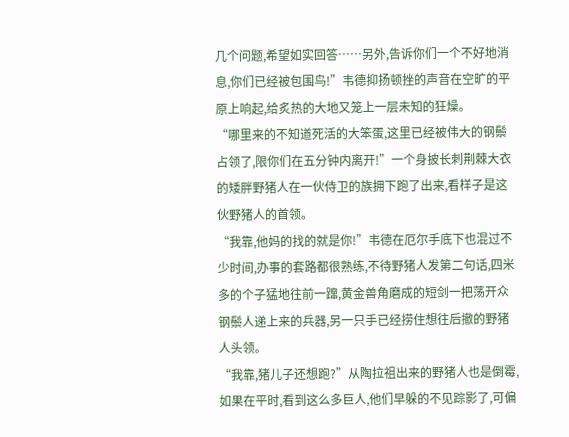几个问题,希望如实回答……另外,告诉你们一个不好地消息,你们已经被包围鸟!”韦德抑扬顿挫的声音在空旷的平原上响起,给炙热的大地又笼上一层未知的狂燥。
“哪里来的不知道死活的大笨蛋,这里已经被伟大的钢鬃占领了,限你们在五分钟内离开!”一个身披长刺荆棘大衣的矮胖野猪人在一伙侍卫的族拥下跑了出来,看样子是这伙野猪人的首领。
“我靠,他妈的找的就是你!”韦德在厄尔手底下也混过不少时间,办事的套路都很熟练,不待野猪人发第二句话,四米多的个子猛地往前一蹿,黄金兽角磨成的短剑一把荡开众钢鬃人递上来的兵器,另一只手已经捞住想往后撤的野猪人头领。
“我靠,猪儿子还想跑?”从陶拉祖出来的野猪人也是倒霉,如果在平时,看到这么多巨人,他们早躲的不见踪影了,可偏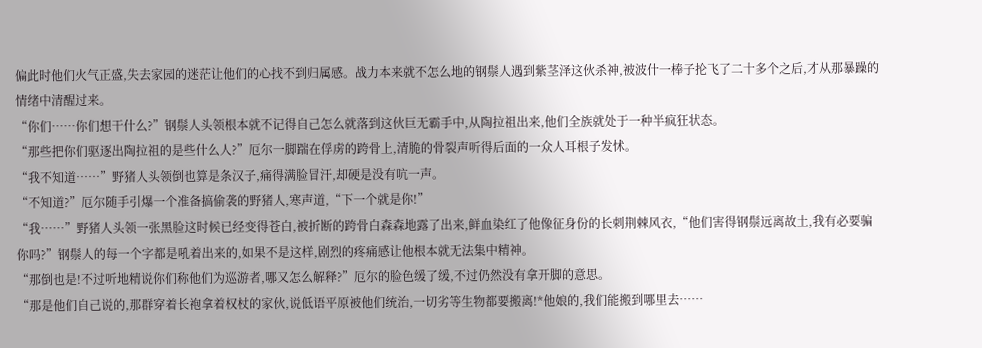偏此时他们火气正盛,失去家园的迷茫让他们的心找不到归属感。战力本来就不怎么地的钢鬃人遇到紫茎泽这伙杀神,被波什一棒子抡飞了二十多个之后,才从那暴躁的情绪中清醒过来。
“你们……你们想干什么?”钢鬃人头领根本就不记得自己怎么就落到这伙巨无霸手中,从陶拉祖出来,他们全族就处于一种半疯狂状态。
“那些把你们驱逐出陶拉祖的是些什么人?”厄尔一脚踹在俘虏的跨骨上,清脆的骨裂声听得后面的一众人耳根子发怵。
“我不知道……”野猪人头领倒也算是条汉子,痛得满脸冒汗,却硬是没有吭一声。
“不知道?”厄尔随手引爆一个准备搞偷袭的野猪人,寒声道,“下一个就是你!”
“我……”野猪人头领一张黑脸这时候已经变得苍白,被折断的跨骨白森森地露了出来,鲜血染红了他像征身份的长刺荆棘风衣,“他们害得钢鬃远离故土,我有必要骗你吗?”钢鬃人的每一个字都是吼着出来的,如果不是这样,剧烈的疼痛感让他根本就无法集中精神。
“那倒也是!不过听地精说你们称他们为巡游者,哪又怎么解释?”厄尔的脸色缓了缓,不过仍然没有拿开脚的意思。
“那是他们自己说的,那群穿着长袍拿着权杖的家伙,说低语平原被他们统治,一切劣等生物都要搬离!*他娘的,我们能搬到哪里去……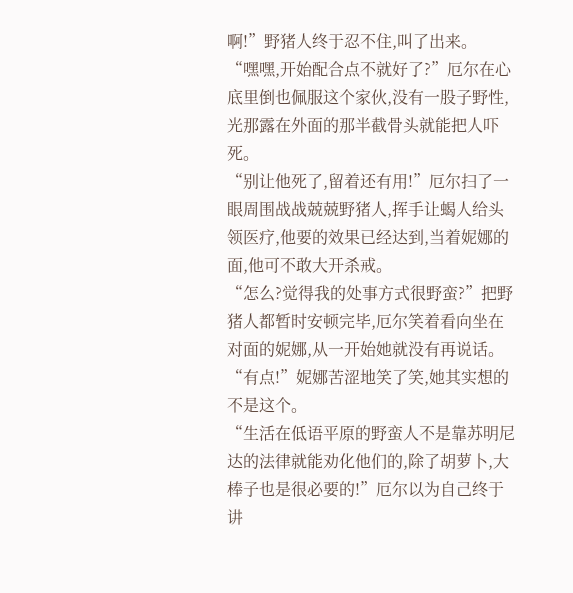啊!”野猪人终于忍不住,叫了出来。
“嘿嘿,开始配合点不就好了?”厄尔在心底里倒也佩服这个家伙,没有一股子野性,光那露在外面的那半截骨头就能把人吓死。
“别让他死了,留着还有用!”厄尔扫了一眼周围战战兢兢野猪人,挥手让蝎人给头领医疗,他要的效果已经达到,当着妮娜的面,他可不敢大开杀戒。
“怎么?觉得我的处事方式很野蛮?”把野猪人都暂时安顿完毕,厄尔笑着看向坐在对面的妮娜,从一开始她就没有再说话。
“有点!”妮娜苦涩地笑了笑,她其实想的不是这个。
“生活在低语平原的野蛮人不是靠苏明尼达的法律就能劝化他们的,除了胡萝卜,大棒子也是很必要的!”厄尔以为自己终于讲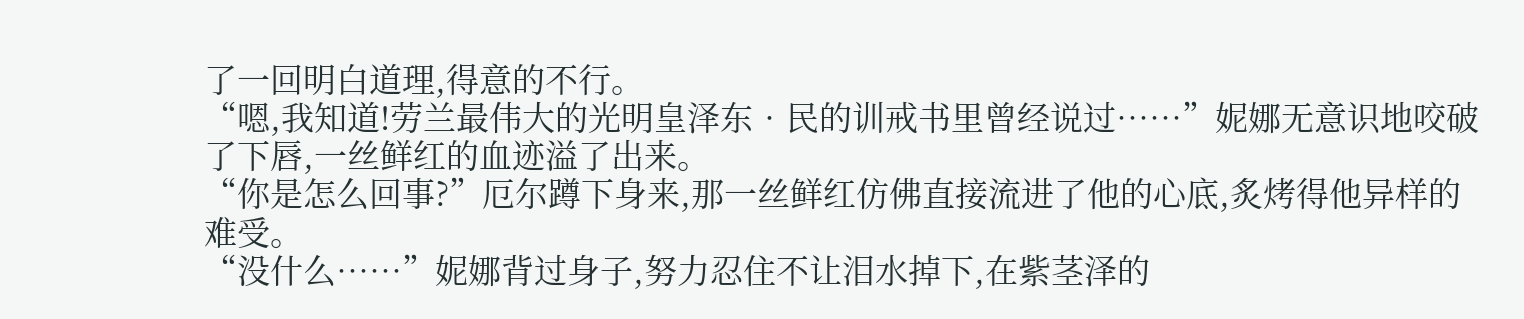了一回明白道理,得意的不行。
“嗯,我知道!劳兰最伟大的光明皇泽东•民的训戒书里曾经说过……”妮娜无意识地咬破了下唇,一丝鲜红的血迹溢了出来。
“你是怎么回事?”厄尔蹲下身来,那一丝鲜红仿佛直接流进了他的心底,炙烤得他异样的难受。
“没什么……”妮娜背过身子,努力忍住不让泪水掉下,在紫茎泽的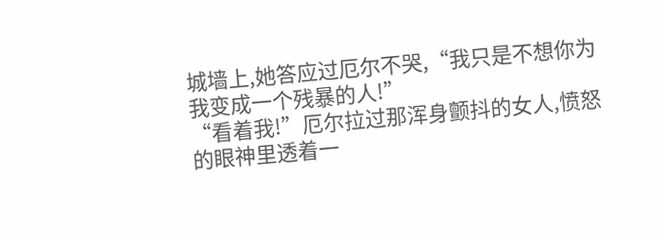城墙上,她答应过厄尔不哭,“我只是不想你为我变成一个残暴的人!”
“看着我!”厄尔拉过那浑身颤抖的女人,愤怒的眼神里透着一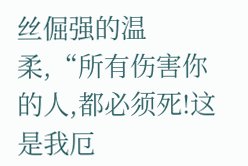丝倔强的温柔,“所有伤害你的人,都必须死!这是我厄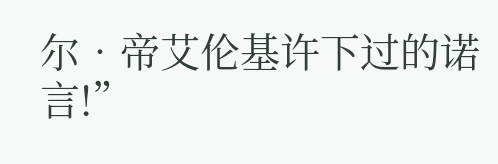尔•帝艾伦基许下过的诺言!”